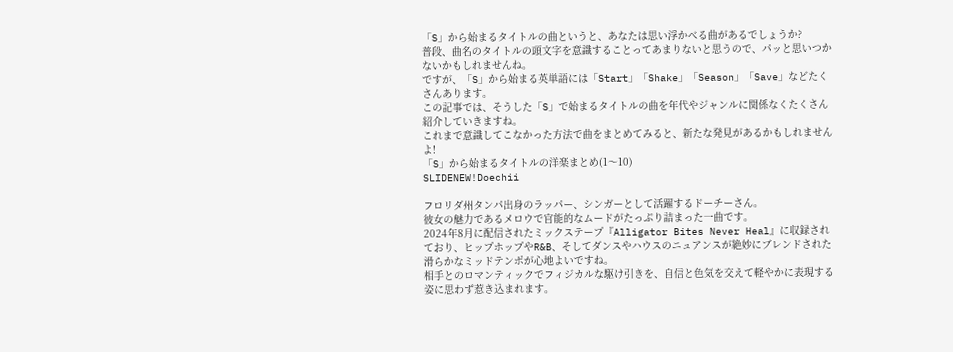「S」から始まるタイトルの曲というと、あなたは思い浮かべる曲があるでしょうか?
普段、曲名のタイトルの頭文字を意識することってあまりないと思うので、パッと思いつかないかもしれませんね。
ですが、「S」から始まる英単語には「Start」「Shake」「Season」「Save」などたくさんあります。
この記事では、そうした「S」で始まるタイトルの曲を年代やジャンルに関係なくたくさん紹介していきますね。
これまで意識してこなかった方法で曲をまとめてみると、新たな発見があるかもしれませんよ!
「S」から始まるタイトルの洋楽まとめ(1〜10)
SLIDENEW!Doechii

フロリダ州タンパ出身のラッパー、シンガーとして活躍するドーチーさん。
彼女の魅力であるメロウで官能的なムードがたっぷり詰まった一曲です。
2024年8月に配信されたミックステープ『Alligator Bites Never Heal』に収録されており、ヒップホップやR&B、そしてダンスやハウスのニュアンスが絶妙にブレンドされた滑らかなミッドテンポが心地よいですね。
相手とのロマンティックでフィジカルな駆け引きを、自信と色気を交えて軽やかに表現する姿に思わず惹き込まれます。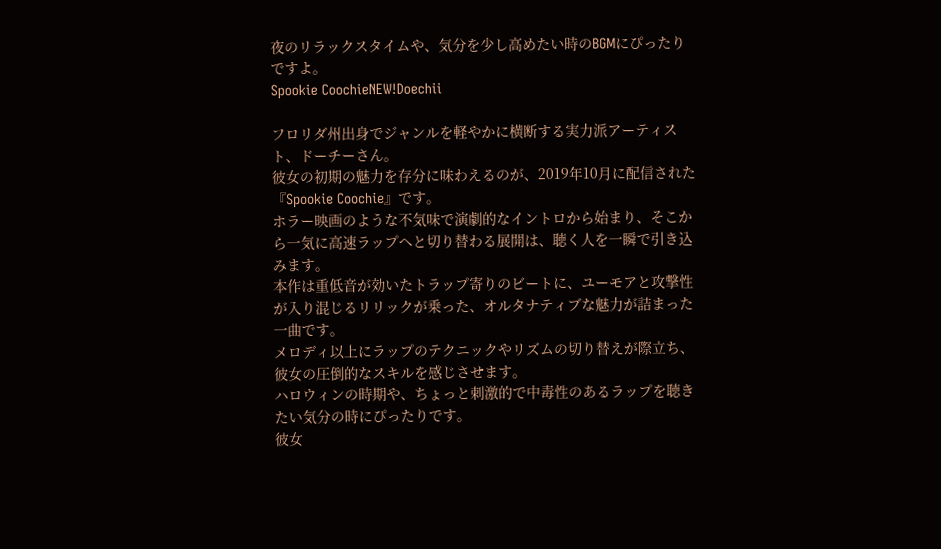夜のリラックスタイムや、気分を少し高めたい時のBGMにぴったりですよ。
Spookie CoochieNEW!Doechii

フロリダ州出身でジャンルを軽やかに横断する実力派アーティスト、ドーチーさん。
彼女の初期の魅力を存分に味わえるのが、2019年10月に配信された『Spookie Coochie』です。
ホラー映画のような不気味で演劇的なイントロから始まり、そこから一気に高速ラップへと切り替わる展開は、聴く人を一瞬で引き込みます。
本作は重低音が効いたトラップ寄りのビートに、ユーモアと攻撃性が入り混じるリリックが乗った、オルタナティブな魅力が詰まった一曲です。
メロディ以上にラップのテクニックやリズムの切り替えが際立ち、彼女の圧倒的なスキルを感じさせます。
ハロウィンの時期や、ちょっと刺激的で中毒性のあるラップを聴きたい気分の時にぴったりです。
彼女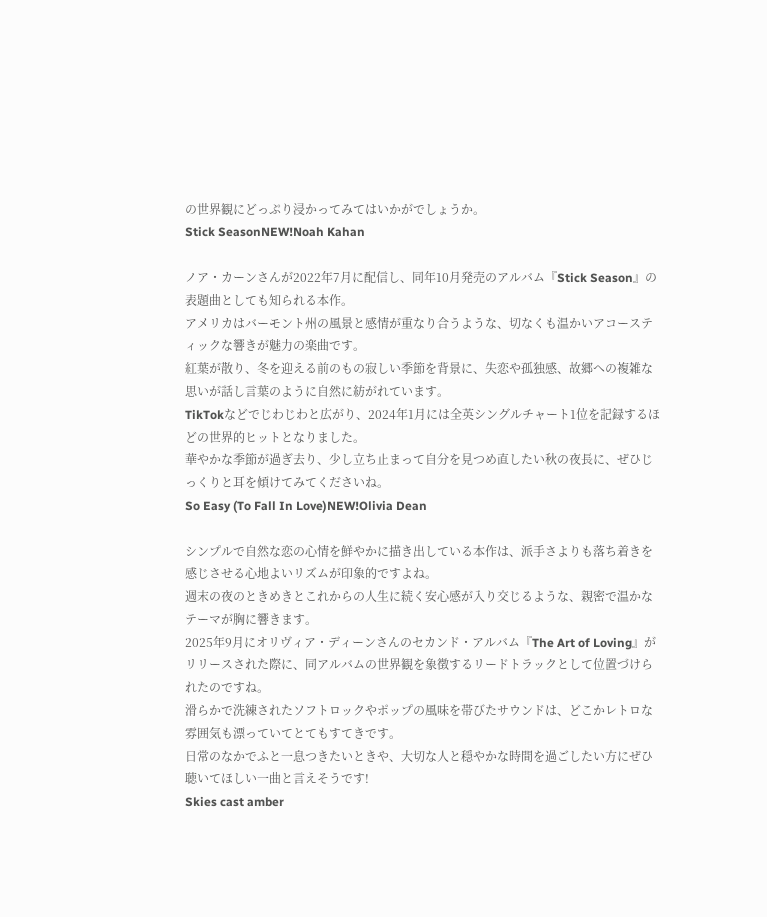の世界観にどっぷり浸かってみてはいかがでしょうか。
Stick SeasonNEW!Noah Kahan

ノア・カーンさんが2022年7月に配信し、同年10月発売のアルバム『Stick Season』の表題曲としても知られる本作。
アメリカはバーモント州の風景と感情が重なり合うような、切なくも温かいアコースティックな響きが魅力の楽曲です。
紅葉が散り、冬を迎える前のもの寂しい季節を背景に、失恋や孤独感、故郷への複雑な思いが話し言葉のように自然に紡がれています。
TikTokなどでじわじわと広がり、2024年1月には全英シングルチャート1位を記録するほどの世界的ヒットとなりました。
華やかな季節が過ぎ去り、少し立ち止まって自分を見つめ直したい秋の夜長に、ぜひじっくりと耳を傾けてみてくださいね。
So Easy (To Fall In Love)NEW!Olivia Dean

シンプルで自然な恋の心情を鮮やかに描き出している本作は、派手さよりも落ち着きを感じさせる心地よいリズムが印象的ですよね。
週末の夜のときめきとこれからの人生に続く安心感が入り交じるような、親密で温かなテーマが胸に響きます。
2025年9月にオリヴィア・ディーンさんのセカンド・アルバム『The Art of Loving』がリリースされた際に、同アルバムの世界観を象徴するリードトラックとして位置づけられたのですね。
滑らかで洗練されたソフトロックやポップの風味を帯びたサウンドは、どこかレトロな雰囲気も漂っていてとてもすてきです。
日常のなかでふと一息つきたいときや、大切な人と穏やかな時間を過ごしたい方にぜひ聴いてほしい一曲と言えそうです!
Skies cast amber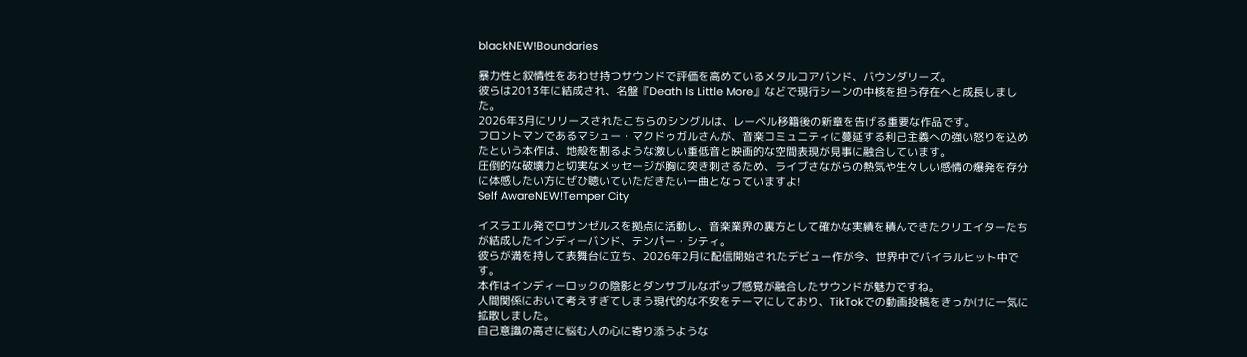blackNEW!Boundaries

暴力性と叙情性をあわせ持つサウンドで評価を高めているメタルコアバンド、バウンダリーズ。
彼らは2013年に結成され、名盤『Death Is Little More』などで現行シーンの中核を担う存在へと成長しました。
2026年3月にリリースされたこちらのシングルは、レーベル移籍後の新章を告げる重要な作品です。
フロントマンであるマシュー・マクドゥガルさんが、音楽コミュニティに蔓延する利己主義への強い怒りを込めたという本作は、地殻を割るような激しい重低音と映画的な空間表現が見事に融合しています。
圧倒的な破壊力と切実なメッセージが胸に突き刺さるため、ライブさながらの熱気や生々しい感情の爆発を存分に体感したい方にぜひ聴いていただきたい一曲となっていますよ!
Self AwareNEW!Temper City

イスラエル発でロサンゼルスを拠点に活動し、音楽業界の裏方として確かな実績を積んできたクリエイターたちが結成したインディーバンド、テンパー・シティ。
彼らが満を持して表舞台に立ち、2026年2月に配信開始されたデビュー作が今、世界中でバイラルヒット中です。
本作はインディーロックの陰影とダンサブルなポップ感覚が融合したサウンドが魅力ですね。
人間関係において考えすぎてしまう現代的な不安をテーマにしており、TikTokでの動画投稿をきっかけに一気に拡散しました。
自己意識の高さに悩む人の心に寄り添うような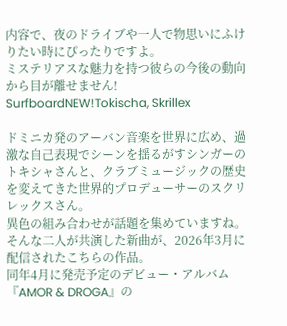内容で、夜のドライブや一人で物思いにふけりたい時にぴったりですよ。
ミステリアスな魅力を持つ彼らの今後の動向から目が離せません!
SurfboardNEW!Tokischa, Skrillex

ドミニカ発のアーバン音楽を世界に広め、過激な自己表現でシーンを揺るがすシンガーのトキシャさんと、クラブミュージックの歴史を変えてきた世界的プロデューサーのスクリレックスさん。
異色の組み合わせが話題を集めていますね。
そんな二人が共演した新曲が、2026年3月に配信されたこちらの作品。
同年4月に発売予定のデビュー・アルバム『AMOR & DROGA』の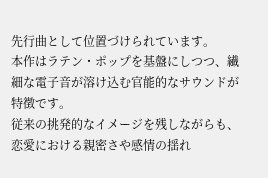先行曲として位置づけられています。
本作はラテン・ポップを基盤にしつつ、繊細な電子音が溶け込む官能的なサウンドが特徴です。
従来の挑発的なイメージを残しながらも、恋愛における親密さや感情の揺れ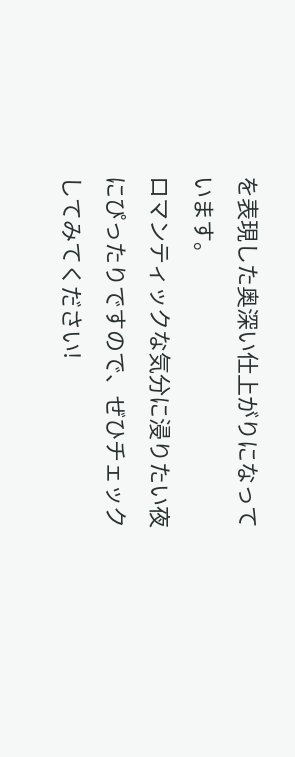を表現した奥深い仕上がりになっています。
ロマンティックな気分に浸りたい夜にぴったりですので、ぜひチェックしてみてください!